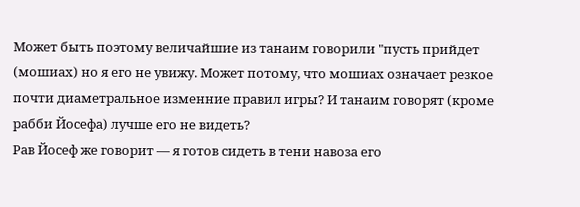Может быть поэтому величайшие из танаим говорили "пусть прийдет (мошиах) но я его не увижу. Может потому, что мошиах означает резкое почти диаметральное изменние правил игры? И танаим говорят (кроме рабби Йосефа) лучше его не видеть?
Рав Йосеф же говорит — я готов сидеть в тени навоза его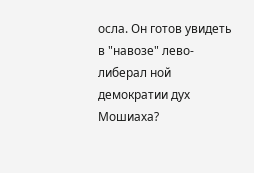осла. Он готов увидеть в "навозе" лево-либерал ной демократии дух Мошиаха?